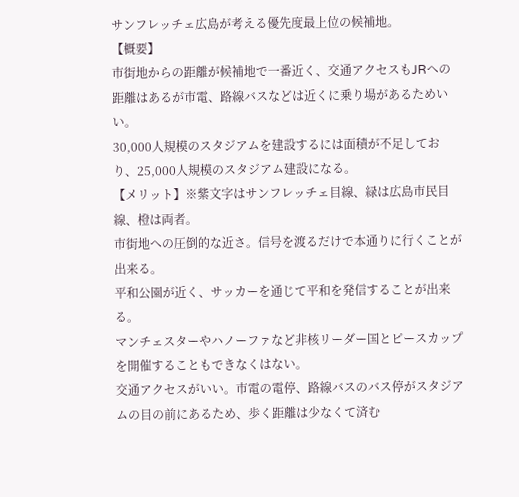サンフレッチェ広島が考える優先度最上位の候補地。
【概要】
市街地からの距離が候補地で一番近く、交通アクセスもJRへの距離はあるが市電、路線バスなどは近くに乗り場があるためいい。
30,000人規模のスタジアムを建設するには面積が不足しており、25,000人規模のスタジアム建設になる。
【メリット】※紫文字はサンフレッチェ目線、緑は広島市民目線、橙は両者。
市街地への圧倒的な近さ。信号を渡るだけで本通りに行くことが出来る。
平和公園が近く、サッカーを通じて平和を発信することが出来る。
マンチェスターやハノーファなど非核リーダー国とピースカップを開催することもできなくはない。
交通アクセスがいい。市電の電停、路線バスのバス停がスタジアムの目の前にあるため、歩く距離は少なくて済む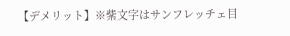【デメリット】※紫文字はサンフレッチェ目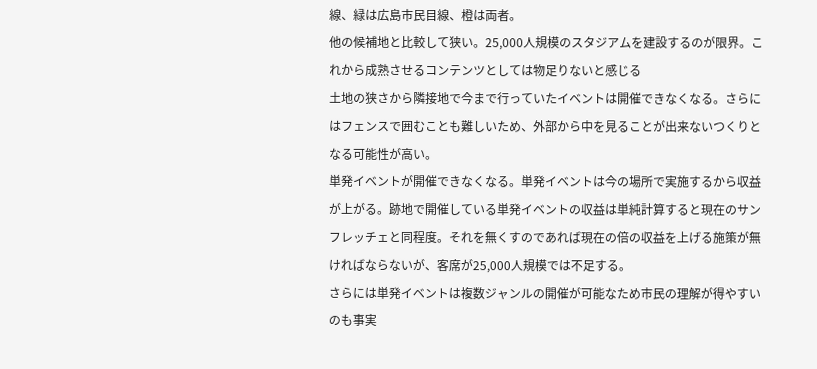線、緑は広島市民目線、橙は両者。
他の候補地と比較して狭い。25,000人規模のスタジアムを建設するのが限界。これから成熟させるコンテンツとしては物足りないと感じる
土地の狭さから隣接地で今まで行っていたイベントは開催できなくなる。さらにはフェンスで囲むことも難しいため、外部から中を見ることが出来ないつくりとなる可能性が高い。
単発イベントが開催できなくなる。単発イベントは今の場所で実施するから収益が上がる。跡地で開催している単発イベントの収益は単純計算すると現在のサンフレッチェと同程度。それを無くすのであれば現在の倍の収益を上げる施策が無ければならないが、客席が25,000人規模では不足する。
さらには単発イベントは複数ジャンルの開催が可能なため市民の理解が得やすいのも事実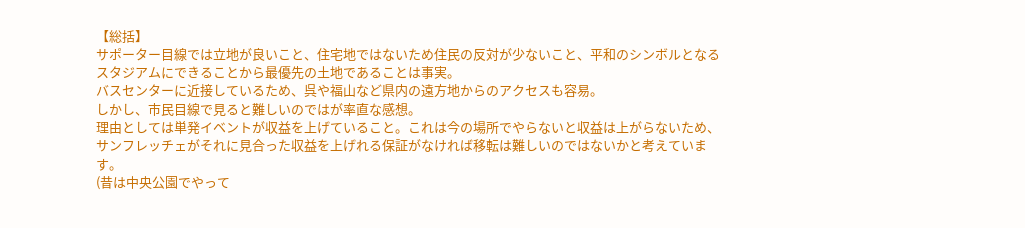【総括】
サポーター目線では立地が良いこと、住宅地ではないため住民の反対が少ないこと、平和のシンボルとなるスタジアムにできることから最優先の土地であることは事実。
バスセンターに近接しているため、呉や福山など県内の遠方地からのアクセスも容易。
しかし、市民目線で見ると難しいのではが率直な感想。
理由としては単発イベントが収益を上げていること。これは今の場所でやらないと収益は上がらないため、サンフレッチェがそれに見合った収益を上げれる保証がなければ移転は難しいのではないかと考えています。
(昔は中央公園でやって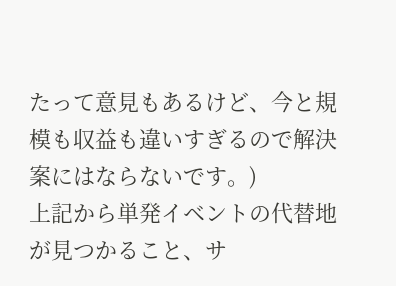たって意見もあるけど、今と規模も収益も違いすぎるので解決案にはならないです。)
上記から単発イベントの代替地が見つかること、サ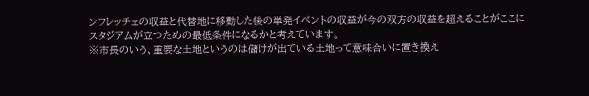ンフレッチェの収益と代替地に移動した後の単発イベントの収益が今の双方の収益を超えることがここにスタジアムが立つための最低条件になるかと考えています。
※市長のいう、重要な土地というのは儲けが出ている土地って意味合いに置き換え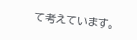て考えています。